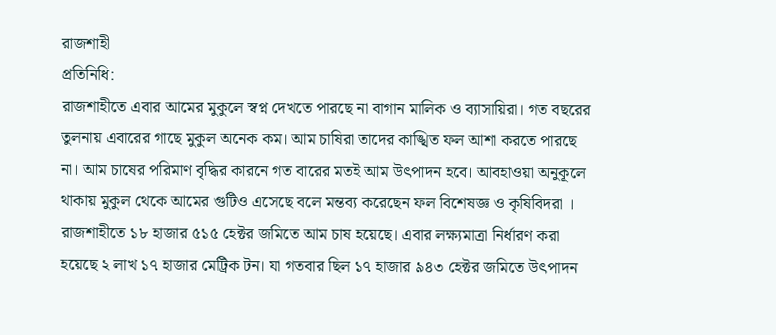রাজশাহী
প্রতিনিধি:
রাজশাহীতে এবার আমের মুকুলে স্বপ্ন দেখতে পারছে না বাগান মালিক ও ব্যাসায়িরা। গত বছরের তুলনায় এবারের গাছে মুকুল অনেক কম। আম চাষিরা তাদের কাঙ্খিত ফল আশা করতে পারছে না। আম চাষের পরিমাণ বৃদ্ধির কারনে গত বারের মতই আম উৎপাদন হবে। আবহাওয়া অনুকূলে থাকায় মুকুল থেকে আমের গুটিও এসেছে বলে মন্তব্য করেছেন ফল বিশেষজ্ঞ ও কৃষিবিদরা ।
রাজশাহীতে ১৮ হাজার ৫১৫ হেক্টর জমিতে আম চাষ হয়েছে। এবার লক্ষ্যমাত্রা নির্ধারণ করা হয়েছে ২ লাখ ১৭ হাজার মেট্রিক টন। যা গতবার ছিল ১৭ হাজার ৯৪৩ হেক্টর জমিতে উৎপাদন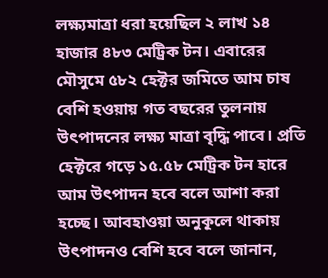লক্ষ্যমাত্রা ধরা হয়েছিল ২ লাখ ১৪ হাজার ৪৮৩ মেট্রিক টন। এবারের মৌসুমে ৫৮২ হেক্টর জমিতে আম চাষ বেশি হওয়ায় গত বছরের তুলনায় উৎপাদনের লক্ষ্য মাত্রা বৃদ্ধি পাবে। প্রতি হেক্টরে গড়ে ১৫.৫৮ মেট্রিক টন হারে আম উৎপাদন হবে বলে আশা করা হচ্ছে। আবহাওয়া অনুকূলে থাকায় উৎপাদনও বেশি হবে বলে জানান,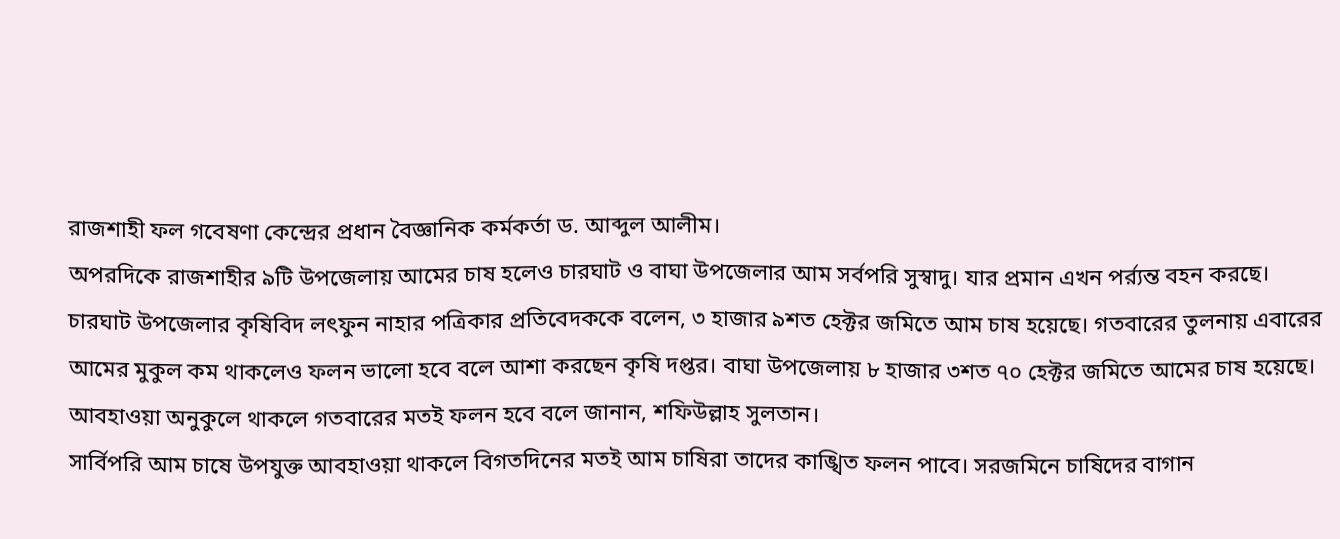রাজশাহী ফল গবেষণা কেন্দ্রের প্রধান বৈজ্ঞানিক কর্মকর্তা ড. আব্দুল আলীম।
অপরদিকে রাজশাহীর ৯টি উপজেলায় আমের চাষ হলেও চারঘাট ও বাঘা উপজেলার আম সর্বপরি সুস্বাদু। যার প্রমান এখন পর্র্যন্ত বহন করছে। চারঘাট উপজেলার কৃষিবিদ লৎফুন নাহার পত্রিকার প্রতিবেদককে বলেন, ৩ হাজার ৯শত হেক্টর জমিতে আম চাষ হয়েছে। গতবারের তুলনায় এবারের আমের মুকুল কম থাকলেও ফলন ভালো হবে বলে আশা করছেন কৃষি দপ্তর। বাঘা উপজেলায় ৮ হাজার ৩শত ৭০ হেক্টর জমিতে আমের চাষ হয়েছে। আবহাওয়া অনুকুলে থাকলে গতবারের মতই ফলন হবে বলে জানান, শফিউল্লাহ সুলতান।
সার্বিপরি আম চাষে উপযুক্ত আবহাওয়া থাকলে বিগতদিনের মতই আম চাষিরা তাদের কাঙ্খিত ফলন পাবে। সরজমিনে চাষিদের বাগান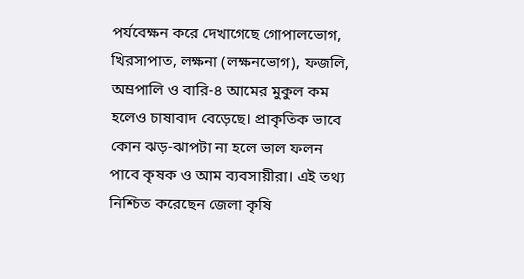পর্যবেক্ষন করে দেখাগেছে গোপালভোগ, খিরসাপাত, লক্ষনা (লক্ষনভোগ), ফজলি, অম্রপালি ও বারি-৪ আমের মুকুল কম হলেও চাষাবাদ বেড়েছে। প্রাকৃতিক ভাবে কোন ঝড়-ঝাপটা না হলে ভাল ফলন পাবে কৃষক ও আম ব্যবসায়ীরা। এই তথ্য নিশ্চিত করেছেন জেলা কৃষি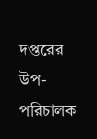দপ্তরের উপ-পরিচালক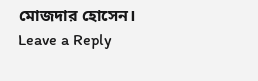মোজদার হোসেন।
Leave a Reply